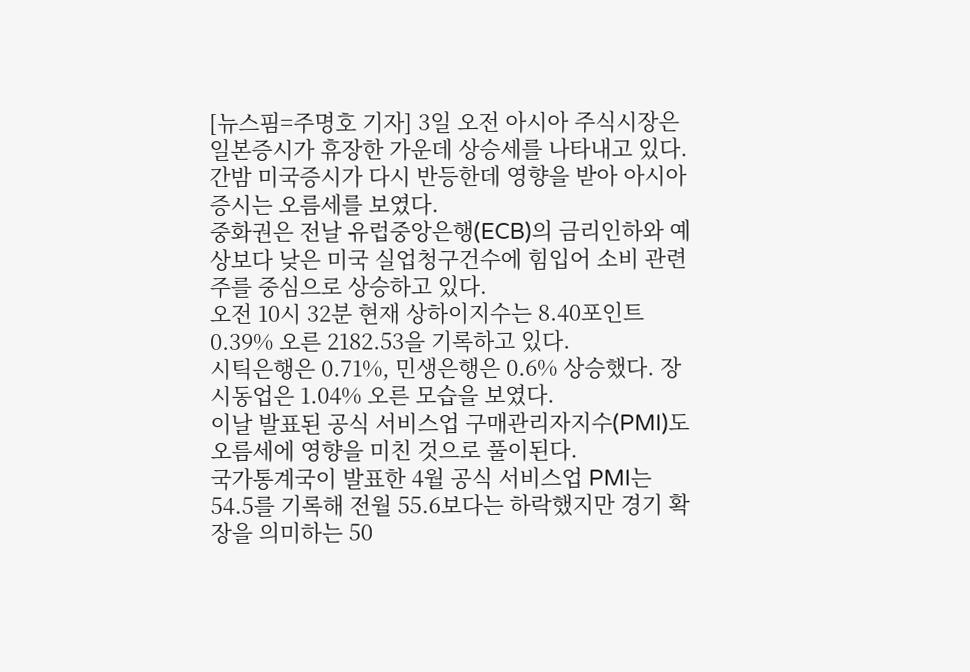[뉴스핌=주명호 기자] 3일 오전 아시아 주식시장은 일본증시가 휴장한 가운데 상승세를 나타내고 있다.
간밤 미국증시가 다시 반등한데 영향을 받아 아시아증시는 오름세를 보였다.
중화권은 전날 유럽중앙은행(ECB)의 금리인하와 예상보다 낮은 미국 실업청구건수에 힘입어 소비 관련주를 중심으로 상승하고 있다.
오전 10시 32분 현재 상하이지수는 8.40포인트 0.39% 오른 2182.53을 기록하고 있다.
시틱은행은 0.71%, 민생은행은 0.6% 상승했다. 장시동업은 1.04% 오른 모습을 보였다.
이날 발표된 공식 서비스업 구매관리자지수(PMI)도 오름세에 영향을 미친 것으로 풀이된다.
국가통계국이 발표한 4월 공식 서비스업 PMI는 54.5를 기록해 전월 55.6보다는 하락했지만 경기 확장을 의미하는 50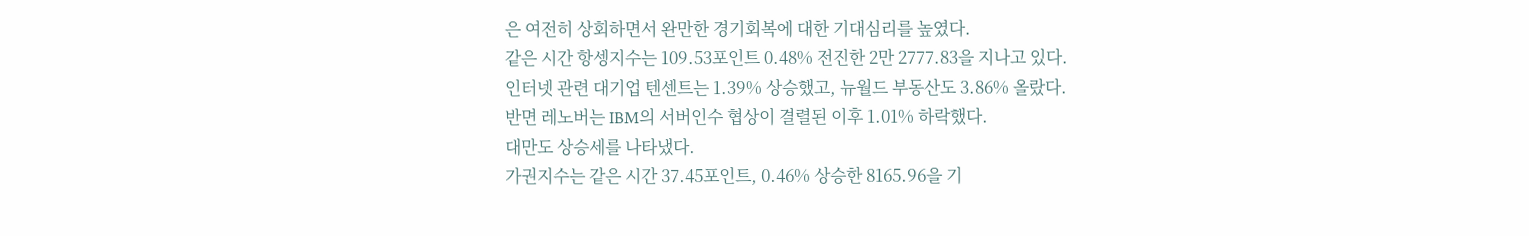은 여전히 상회하면서 완만한 경기회복에 대한 기대심리를 높였다.
같은 시간 항셍지수는 109.53포인트 0.48% 전진한 2만 2777.83을 지나고 있다.
인터넷 관련 대기업 텐센트는 1.39% 상승했고, 뉴월드 부동산도 3.86% 올랐다.
반면 레노버는 IBM의 서버인수 협상이 결렬된 이후 1.01% 하락했다.
대만도 상승세를 나타냈다.
가권지수는 같은 시간 37.45포인트, 0.46% 상승한 8165.96을 기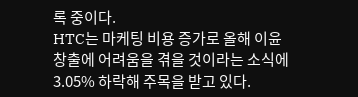록 중이다.
HTC는 마케팅 비용 증가로 올해 이윤 창출에 어려움을 겪을 것이라는 소식에 3.05% 하락해 주목을 받고 있다.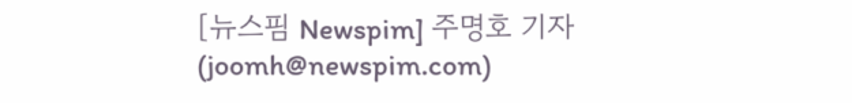[뉴스핌 Newspim] 주명호 기자 (joomh@newspim.com)